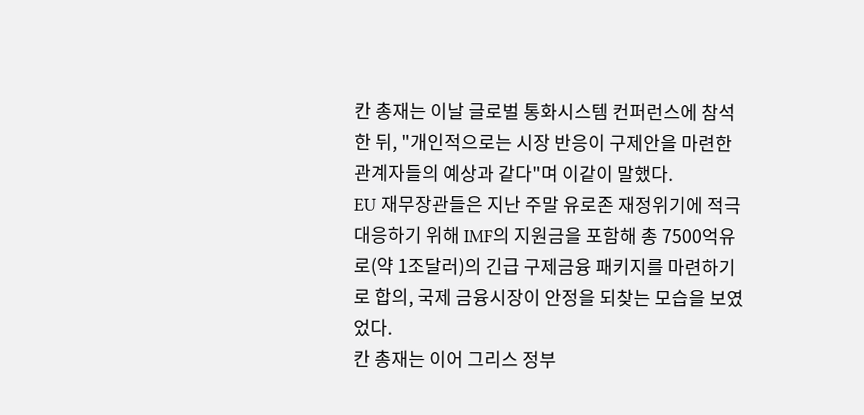칸 총재는 이날 글로벌 통화시스템 컨퍼런스에 참석한 뒤, "개인적으로는 시장 반응이 구제안을 마련한 관계자들의 예상과 같다"며 이같이 말했다.
EU 재무장관들은 지난 주말 유로존 재정위기에 적극 대응하기 위해 IMF의 지원금을 포함해 총 7500억유로(약 1조달러)의 긴급 구제금융 패키지를 마련하기로 합의, 국제 금융시장이 안정을 되찾는 모습을 보였었다.
칸 총재는 이어 그리스 정부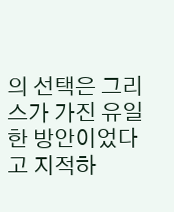의 선택은 그리스가 가진 유일한 방안이었다고 지적하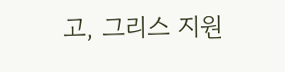고, 그리스 지원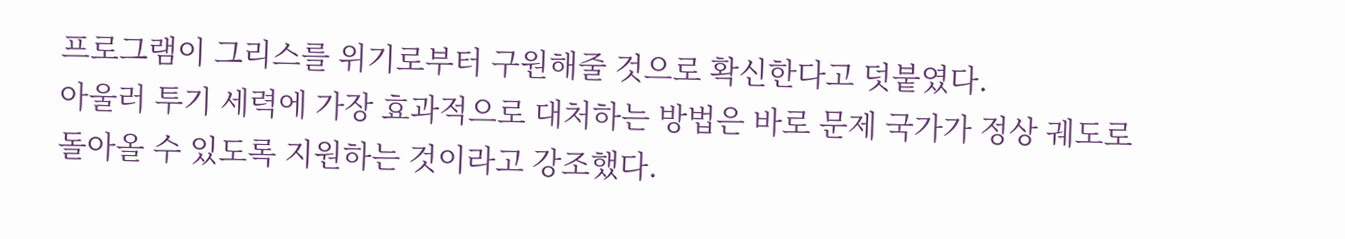프로그램이 그리스를 위기로부터 구원해줄 것으로 확신한다고 덧붙였다.
아울러 투기 세력에 가장 효과적으로 대처하는 방법은 바로 문제 국가가 정상 궤도로 돌아올 수 있도록 지원하는 것이라고 강조했다.